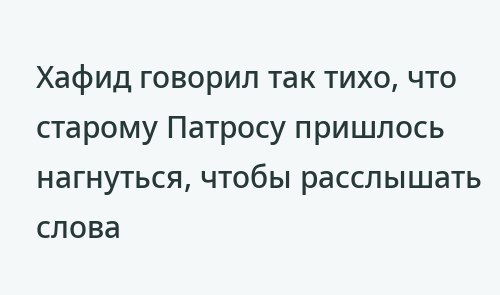Хафид говорил так тихо, что старому Патросу пришлось нагнуться, чтобы расслышать слова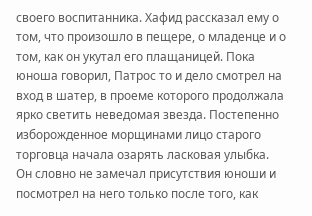своего воспитанника. Хафид рассказал ему о том, что произошло в пещере, о младенце и о том, как он укутал его плащаницей. Пока юноша говорил, Патрос то и дело смотрел на вход в шатер, в проеме которого продолжала ярко светить неведомая звезда. Постепенно изборожденное морщинами лицо старого торговца начала озарять ласковая улыбка. Он словно не замечал присутствия юноши и посмотрел на него только после того, как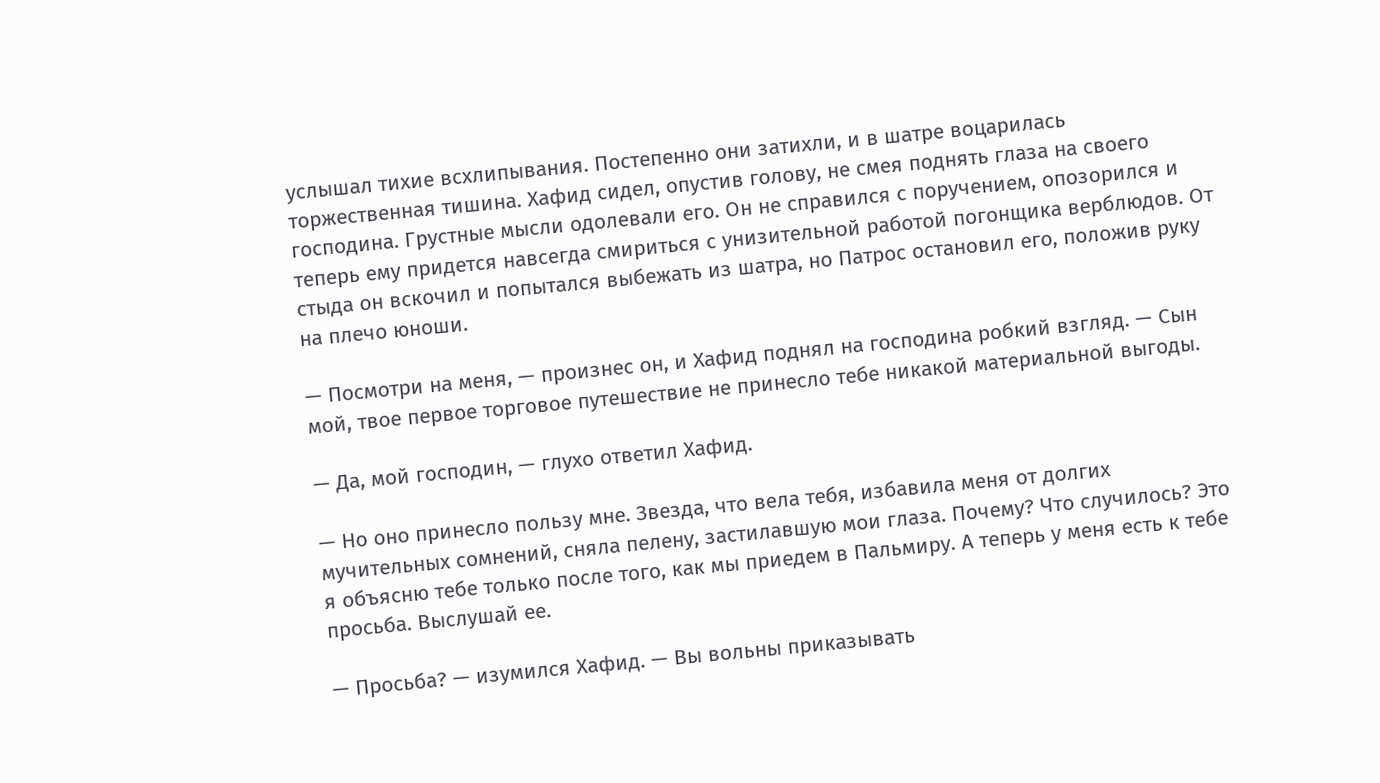услышал тихие всхлипывания. Постепенно они затихли, и в шатре воцарилась торжественная тишина. Хафид сидел, опустив голову, не смея поднять глаза на своего господина. Грустные мысли одолевали его. Он не справился с поручением, опозорился и теперь ему придется навсегда смириться с унизительной работой погонщика верблюдов. От стыда он вскочил и попытался выбежать из шатра, но Патрос остановил его, положив руку на плечо юноши.

— Посмотри на меня, — произнес он, и Хафид поднял на господина робкий взгляд. — Сын мой, твое первое торговое путешествие не принесло тебе никакой материальной выгоды.

— Да, мой господин, — глухо ответил Хафид.

— Но оно принесло пользу мне. Звезда, что вела тебя, избавила меня от долгих мучительных сомнений, сняла пелену, застилавшую мои глаза. Почему? Что случилось? Это я объясню тебе только после того, как мы приедем в Пальмиру. А теперь у меня есть к тебе просьба. Выслушай ее.

— Просьба? — изумился Хафид. — Вы вольны приказывать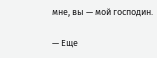мне, вы — мой господин.

— Еще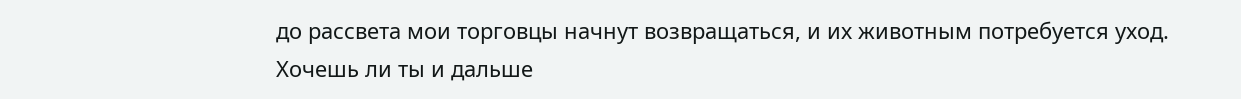до рассвета мои торговцы начнут возвращаться, и их животным потребуется уход. Хочешь ли ты и дальше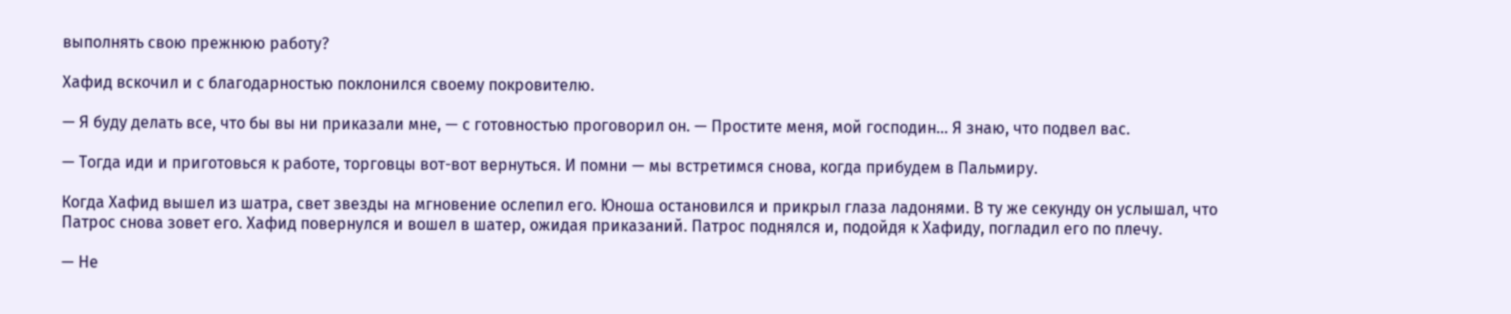выполнять свою прежнюю работу?

Хафид вскочил и с благодарностью поклонился своему покровителю.

— Я буду делать все, что бы вы ни приказали мне, — с готовностью проговорил он. — Простите меня, мой господин… Я знаю, что подвел вас.

— Тогда иди и приготовься к работе, торговцы вот-вот вернуться. И помни — мы встретимся снова, когда прибудем в Пальмиру.

Когда Хафид вышел из шатра, свет звезды на мгновение ослепил его. Юноша остановился и прикрыл глаза ладонями. В ту же секунду он услышал, что Патрос снова зовет его. Хафид повернулся и вошел в шатер, ожидая приказаний. Патрос поднялся и, подойдя к Хафиду, погладил его по плечу.

— Не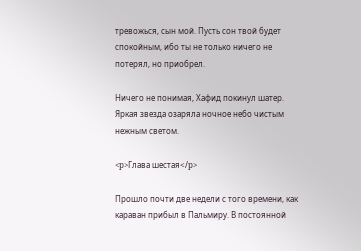тревожься, сын мой. Пусть сон твой будет спокойным, ибо ты не только ничего не потерял, но приобрел.

Ничего не понимая, Хафид покинул шатер. Яркая звезда озаряла ночное небо чистым нежным светом.

<p>Глава шестая</p>

Прошло почти две недели с того времени, как караван прибыл в Пальмиру. В постоянной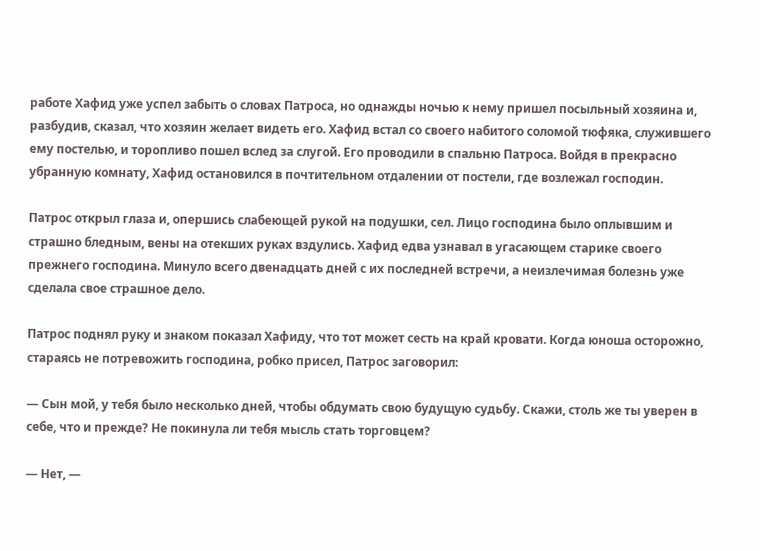работе Хафид уже успел забыть о словах Патроса, но однажды ночью к нему пришел посыльный хозяина и, разбудив, сказал, что хозяин желает видеть его. Хафид встал со своего набитого соломой тюфяка, служившего ему постелью, и торопливо пошел вслед за слугой. Его проводили в спальню Патроса. Войдя в прекрасно убранную комнату, Хафид остановился в почтительном отдалении от постели, где возлежал господин.

Патрос открыл глаза и, опершись слабеющей рукой на подушки, сел. Лицо господина было оплывшим и страшно бледным, вены на отекших руках вздулись. Хафид едва узнавал в угасающем старике своего прежнего господина. Минуло всего двенадцать дней с их последней встречи, а неизлечимая болезнь уже сделала свое страшное дело.

Патрос поднял руку и знаком показал Хафиду, что тот может сесть на край кровати. Когда юноша осторожно, стараясь не потревожить господина, робко присел, Патрос заговорил:

— Сын мой, у тебя было несколько дней, чтобы обдумать свою будущую судьбу. Скажи, столь же ты уверен в себе, что и прежде? Не покинула ли тебя мысль стать торговцем?

— Нет, —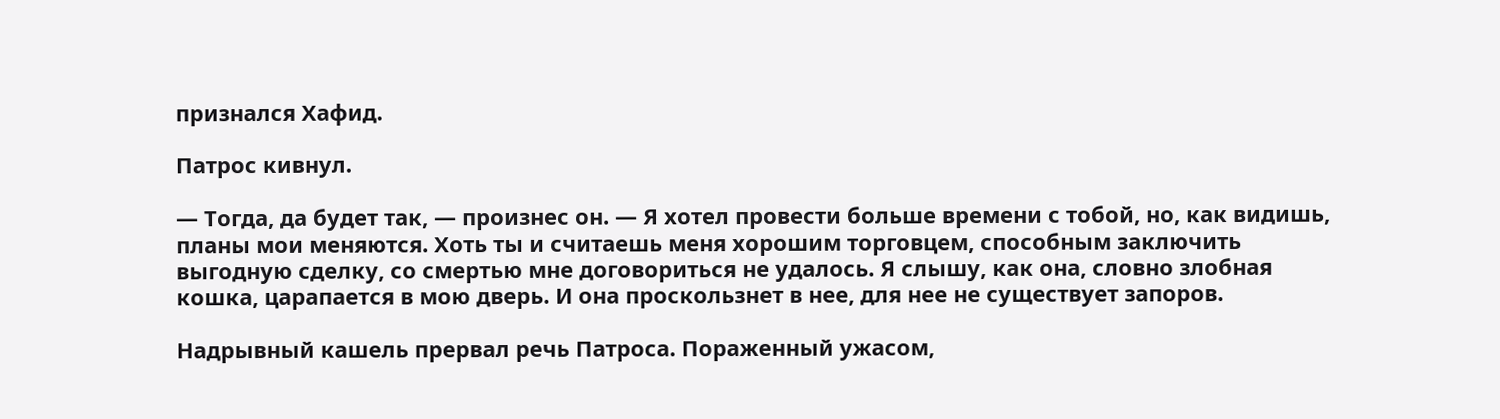признался Хафид.

Патрос кивнул.

— Тогда, да будет так, — произнес он. — Я хотел провести больше времени с тобой, но, как видишь, планы мои меняются. Хоть ты и считаешь меня хорошим торговцем, способным заключить выгодную сделку, со смертью мне договориться не удалось. Я слышу, как она, словно злобная кошка, царапается в мою дверь. И она проскользнет в нее, для нее не существует запоров.

Надрывный кашель прервал речь Патроса. Пораженный ужасом,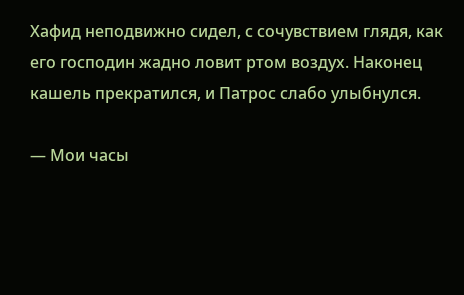Хафид неподвижно сидел, с сочувствием глядя, как его господин жадно ловит ртом воздух. Наконец кашель прекратился, и Патрос слабо улыбнулся.

— Мои часы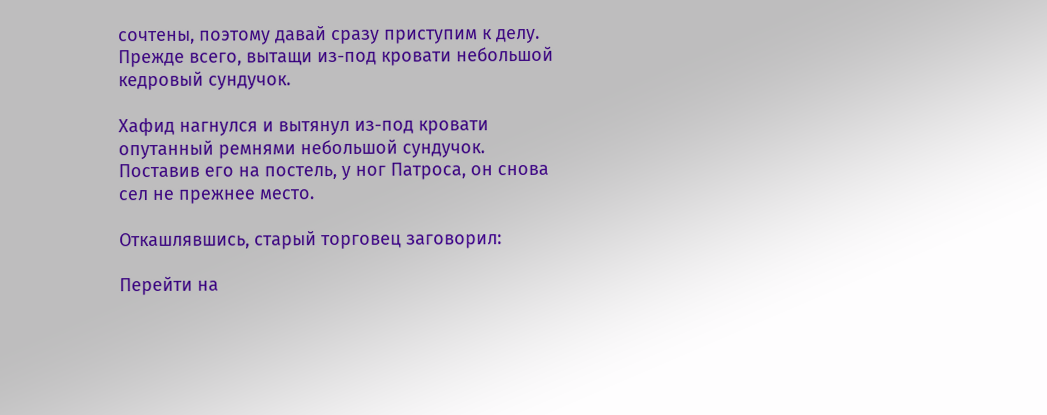сочтены, поэтому давай сразу приступим к делу. Прежде всего, вытащи из-под кровати небольшой кедровый сундучок.

Хафид нагнулся и вытянул из-под кровати опутанный ремнями небольшой сундучок. Поставив его на постель, у ног Патроса, он снова сел не прежнее место.

Откашлявшись, старый торговец заговорил:

Перейти на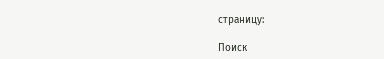страницу:

Поиск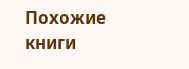Похожие книги